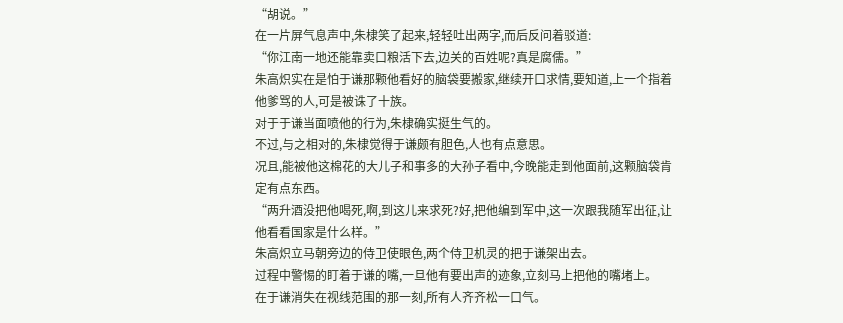“胡说。”
在一片屏气息声中,朱棣笑了起来,轻轻吐出两字,而后反问着驳道:
“你江南一地还能靠卖口粮活下去,边关的百姓呢?真是腐儒。”
朱高炽实在是怕于谦那颗他看好的脑袋要搬家,继续开口求情,要知道,上一个指着他爹骂的人,可是被诛了十族。
对于于谦当面喷他的行为,朱棣确实挺生气的。
不过,与之相对的,朱棣觉得于谦颇有胆色,人也有点意思。
况且,能被他这棉花的大儿子和事多的大孙子看中,今晚能走到他面前,这颗脑袋肯定有点东西。
“两升酒没把他喝死,啊,到这儿来求死?好,把他编到军中,这一次跟我随军出征,让他看看国家是什么样。”
朱高炽立马朝旁边的侍卫使眼色,两个侍卫机灵的把于谦架出去。
过程中警惕的盯着于谦的嘴,一旦他有要出声的迹象,立刻马上把他的嘴堵上。
在于谦消失在视线范围的那一刻,所有人齐齐松一口气。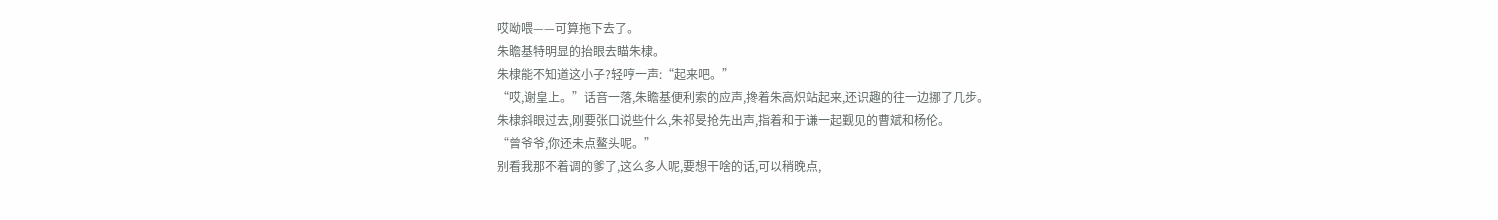哎呦喂——可算拖下去了。
朱瞻基特明显的抬眼去瞄朱棣。
朱棣能不知道这小子?轻哼一声:“起来吧。”
“哎,谢皇上。”话音一落,朱瞻基便利索的应声,搀着朱高炽站起来,还识趣的往一边挪了几步。
朱棣斜眼过去,刚要张口说些什么,朱祁旻抢先出声,指着和于谦一起觐见的曹斌和杨伦。
“曾爷爷,你还未点鳌头呢。”
别看我那不着调的爹了,这么多人呢,要想干啥的话,可以稍晚点,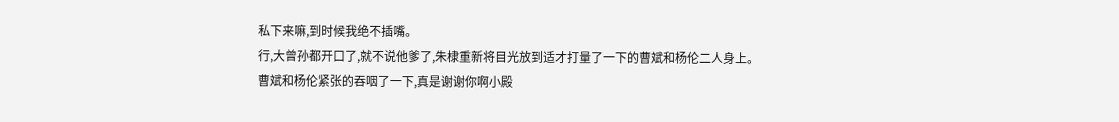私下来嘛,到时候我绝不插嘴。
行,大曾孙都开口了,就不说他爹了,朱棣重新将目光放到适才打量了一下的曹斌和杨伦二人身上。
曹斌和杨伦紧张的吞咽了一下,真是谢谢你啊小殿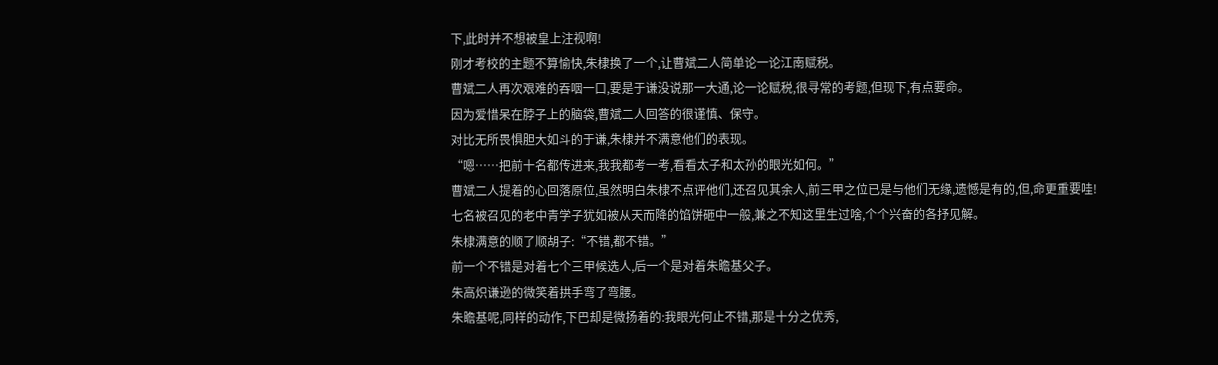下,此时并不想被皇上注视啊!
刚才考校的主题不算愉快,朱棣换了一个,让曹斌二人简单论一论江南赋税。
曹斌二人再次艰难的吞咽一口,要是于谦没说那一大通,论一论赋税,很寻常的考题,但现下,有点要命。
因为爱惜呆在脖子上的脑袋,曹斌二人回答的很谨慎、保守。
对比无所畏惧胆大如斗的于谦,朱棣并不满意他们的表现。
“嗯……把前十名都传进来,我我都考一考,看看太子和太孙的眼光如何。”
曹斌二人提着的心回落原位,虽然明白朱棣不点评他们,还召见其余人,前三甲之位已是与他们无缘,遗憾是有的,但,命更重要哇!
七名被召见的老中青学子犹如被从天而降的馅饼砸中一般,兼之不知这里生过啥,个个兴奋的各抒见解。
朱棣满意的顺了顺胡子:“不错,都不错。”
前一个不错是对着七个三甲候选人,后一个是对着朱瞻基父子。
朱高炽谦逊的微笑着拱手弯了弯腰。
朱瞻基呢,同样的动作,下巴却是微扬着的:我眼光何止不错,那是十分之优秀,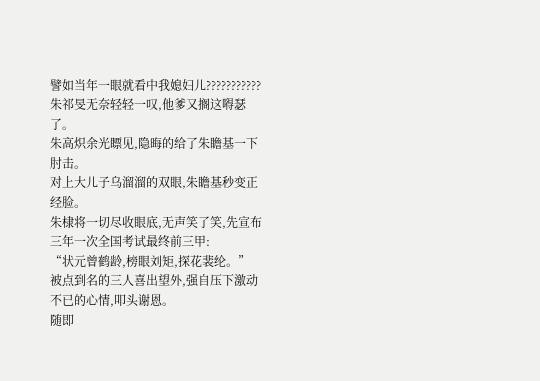譬如当年一眼就看中我媳妇儿???????????
朱祁旻无奈轻轻一叹,他爹又搁这嘚瑟了。
朱高炽余光瞟见,隐晦的给了朱瞻基一下肘击。
对上大儿子乌溜溜的双眼,朱瞻基秒变正经脸。
朱棣将一切尽收眼底,无声笑了笑,先宣布三年一次全国考试最终前三甲:
“状元曾鹤龄,榜眼刘矩,探花裴纶。”
被点到名的三人喜出望外,强自压下激动不已的心情,叩头谢恩。
随即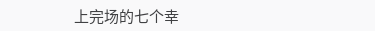上完场的七个幸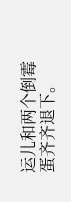运儿和两个倒霉蛋齐齐退下。